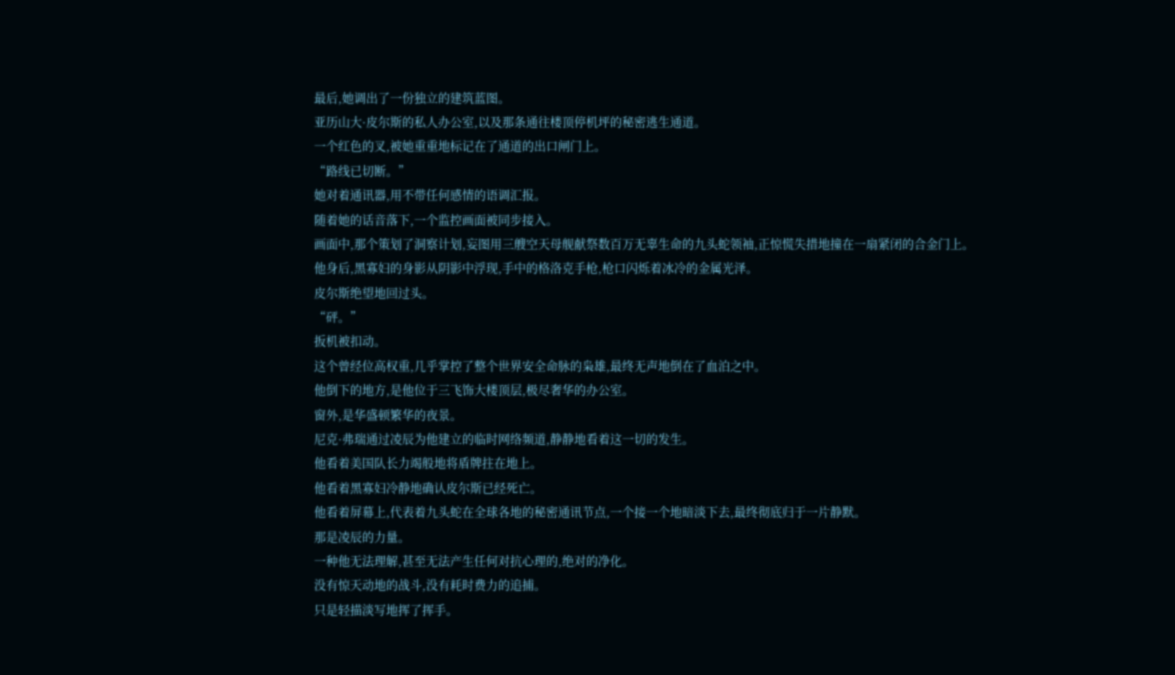最后,她调出了一份独立的建筑蓝图。
亚历山大·皮尔斯的私人办公室,以及那条通往楼顶停机坪的秘密逃生通道。
一个红色的叉,被她重重地标记在了通道的出口闸门上。
“路线已切断。”
她对着通讯器,用不带任何感情的语调汇报。
随着她的话音落下,一个监控画面被同步接入。
画面中,那个策划了洞察计划,妄图用三艘空天母舰献祭数百万无辜生命的九头蛇领袖,正惊慌失措地撞在一扇紧闭的合金门上。
他身后,黑寡妇的身影从阴影中浮现,手中的格洛克手枪,枪口闪烁着冰冷的金属光泽。
皮尔斯绝望地回过头。
“砰。”
扳机被扣动。
这个曾经位高权重,几乎掌控了整个世界安全命脉的枭雄,最终无声地倒在了血泊之中。
他倒下的地方,是他位于三飞饰大楼顶层,极尽奢华的办公室。
窗外,是华盛顿繁华的夜景。
尼克·弗瑞通过凌辰为他建立的临时网络频道,静静地看着这一切的发生。
他看着美国队长力竭般地将盾牌拄在地上。
他看着黑寡妇冷静地确认皮尔斯已经死亡。
他看着屏幕上,代表着九头蛇在全球各地的秘密通讯节点,一个接一个地暗淡下去,最终彻底归于一片静默。
那是凌辰的力量。
一种他无法理解,甚至无法产生任何对抗心理的,绝对的净化。
没有惊天动地的战斗,没有耗时费力的追捕。
只是轻描淡写地挥了挥手。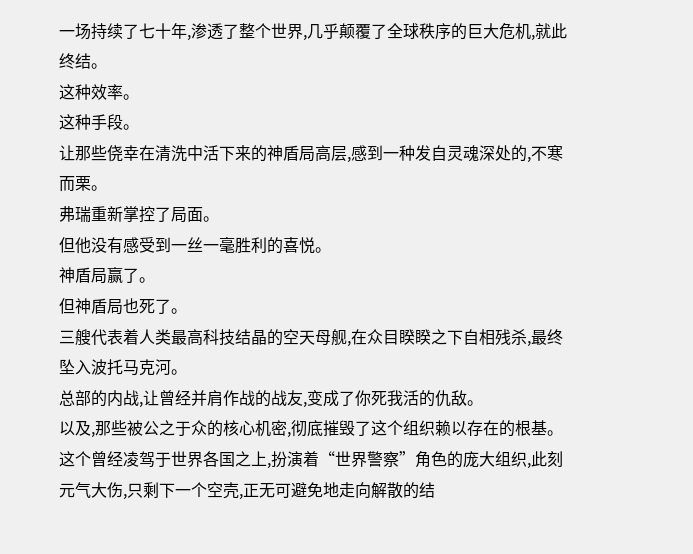一场持续了七十年,渗透了整个世界,几乎颠覆了全球秩序的巨大危机,就此终结。
这种效率。
这种手段。
让那些侥幸在清洗中活下来的神盾局高层,感到一种发自灵魂深处的,不寒而栗。
弗瑞重新掌控了局面。
但他没有感受到一丝一毫胜利的喜悦。
神盾局赢了。
但神盾局也死了。
三艘代表着人类最高科技结晶的空天母舰,在众目睽睽之下自相残杀,最终坠入波托马克河。
总部的内战,让曾经并肩作战的战友,变成了你死我活的仇敌。
以及,那些被公之于众的核心机密,彻底摧毁了这个组织赖以存在的根基。
这个曾经凌驾于世界各国之上,扮演着“世界警察”角色的庞大组织,此刻元气大伤,只剩下一个空壳,正无可避免地走向解散的结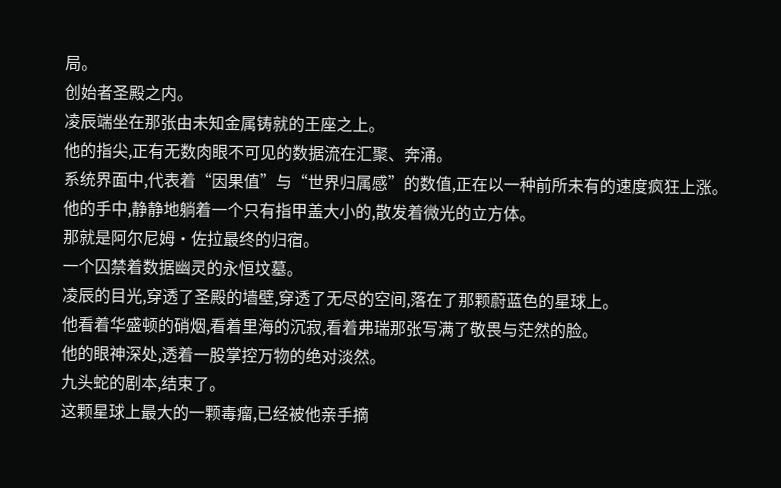局。
创始者圣殿之内。
凌辰端坐在那张由未知金属铸就的王座之上。
他的指尖,正有无数肉眼不可见的数据流在汇聚、奔涌。
系统界面中,代表着“因果值”与“世界归属感”的数值,正在以一种前所未有的速度疯狂上涨。
他的手中,静静地躺着一个只有指甲盖大小的,散发着微光的立方体。
那就是阿尔尼姆·佐拉最终的归宿。
一个囚禁着数据幽灵的永恒坟墓。
凌辰的目光,穿透了圣殿的墙壁,穿透了无尽的空间,落在了那颗蔚蓝色的星球上。
他看着华盛顿的硝烟,看着里海的沉寂,看着弗瑞那张写满了敬畏与茫然的脸。
他的眼神深处,透着一股掌控万物的绝对淡然。
九头蛇的剧本,结束了。
这颗星球上最大的一颗毒瘤,已经被他亲手摘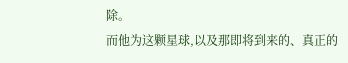除。
而他为这颗星球,以及那即将到来的、真正的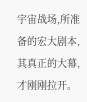宇宙战场,所准备的宏大剧本,其真正的大幕,才刚刚拉开。